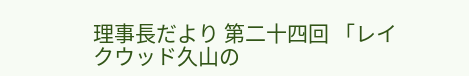理事長だより 第二十四回 「レイクウッド久山の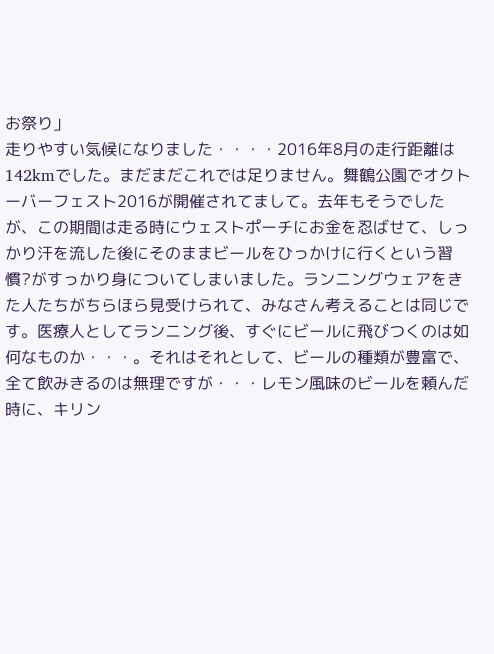お祭り」
走りやすい気候になりました・・・・2016年8月の走行距離は142kmでした。まだまだこれでは足りません。舞鶴公園でオクトーバーフェスト2016が開催されてまして。去年もそうでしたが、この期間は走る時にウェストポーチにお金を忍ばせて、しっかり汗を流した後にそのままビールをひっかけに行くという習慣?がすっかり身についてしまいました。ランニングウェアをきた人たちがちらほら見受けられて、みなさん考えることは同じです。医療人としてランニング後、すぐにビールに飛びつくのは如何なものか・・・。それはそれとして、ビールの種類が豊富で、全て飲みきるのは無理ですが・・・レモン風味のビールを頼んだ時に、キリン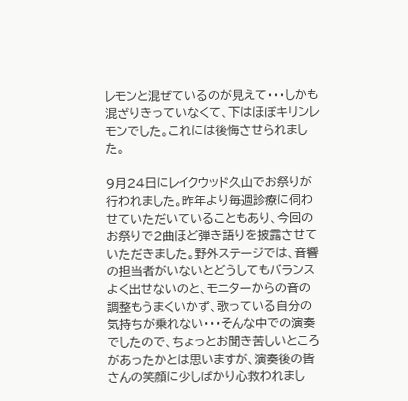レモンと混ぜているのが見えて・・・しかも混ざりきっていなくて、下はほぼキリンレモンでした。これには後悔させられました。

9月24日にレイクウッド久山でお祭りが行われました。昨年より毎週診療に伺わせていただいていることもあり、今回のお祭りで2曲ほど弾き語りを披露させていただきました。野外ステージでは、音響の担当者がいないとどうしてもバランスよく出せないのと、モニターからの音の調整もうまくいかず、歌っている自分の気持ちが乗れない・・・そんな中での演奏でしたので、ちょっとお聞き苦しいところがあったかとは思いますが、演奏後の皆さんの笑顔に少しばかり心救われまし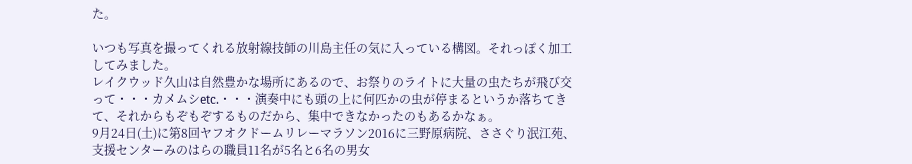た。

いつも写真を撮ってくれる放射線技師の川島主任の気に入っている構図。それっぽく加工してみました。
レイクウッド久山は自然豊かな場所にあるので、お祭りのライトに大量の虫たちが飛び交って・・・カメムシetc.・・・演奏中にも頭の上に何匹かの虫が停まるというか落ちてきて、それからもぞもぞするものだから、集中できなかったのもあるかなぁ。
9月24日(土)に第8回ヤフオクドームリレーマラソン2016に三野原病院、ささぐり泯江苑、支援センターみのはらの職員11名が5名と6名の男女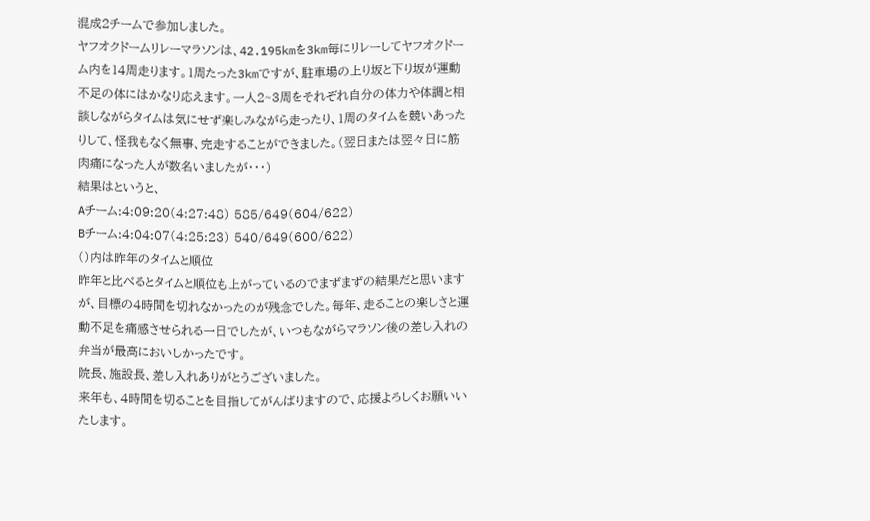混成2チームで参加しました。
ヤフオクドームリレーマラソンは、42.195kmを3km毎にリレーしてヤフオクドーム内を14周走ります。1周たった3kmですが、駐車場の上り坂と下り坂が運動不足の体にはかなり応えます。一人2~3周をそれぞれ自分の体力や体調と相談しながらタイムは気にせず楽しみながら走ったり、1周のタイムを競いあったりして、怪我もなく無事、完走することができました。(翌日または翌々日に筋肉痛になった人が数名いましたが・・・)
結果はというと、
Aチーム:4:09:20(4:27:48) 585/649(604/622)
Bチーム:4:04:07(4:25:23) 540/649(600/622)
()内は昨年のタイムと順位
昨年と比べるとタイムと順位も上がっているのでまずまずの結果だと思いますが、目標の4時間を切れなかったのが残念でした。毎年、走ることの楽しさと運動不足を痛感させられる一日でしたが、いつもながらマラソン後の差し入れの弁当が最高においしかったです。
院長、施設長、差し入れありがとうございました。
来年も、4時間を切ることを目指してがんばりますので、応援よろしくお願いいたします。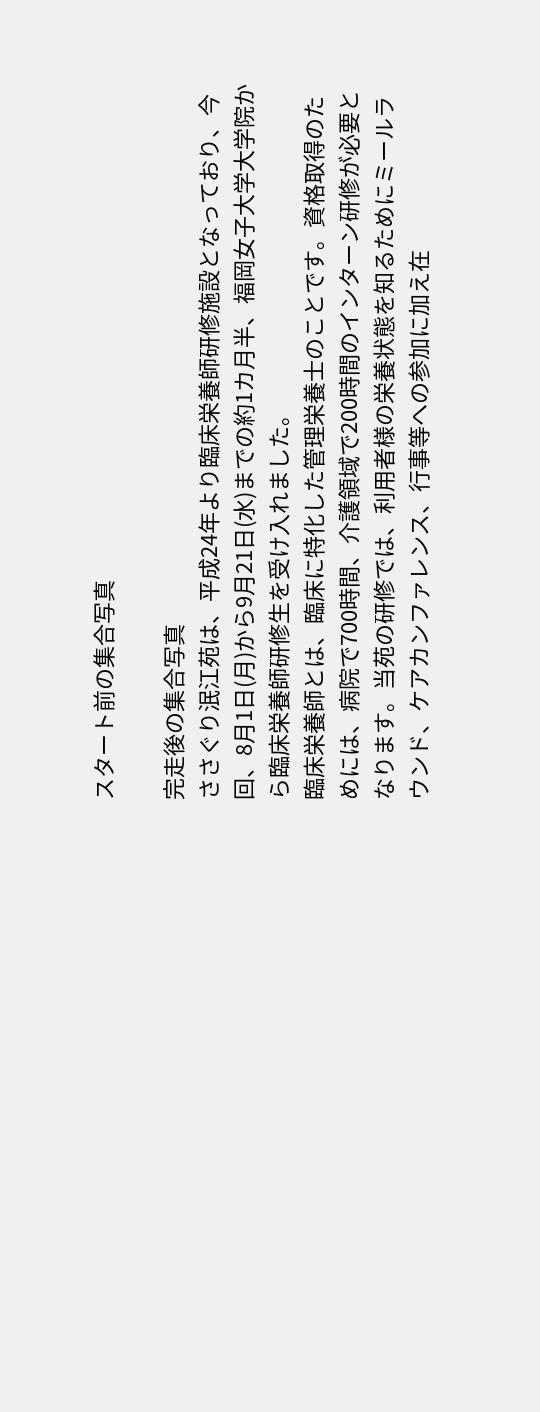スタート前の集合写真

完走後の集合写真
ささぐり泯江苑は、平成24年より臨床栄養師研修施設となっており、今回、8月1日(月)から9月21日(水)までの約1カ月半、福岡女子大学大学院から臨床栄養師研修生を受け入れました。
臨床栄養師とは、臨床に特化した管理栄養士のことです。資格取得のためには、病院で700時間、介護領域で200時間のインターン研修が必要となります。当苑の研修では、利用者様の栄養状態を知るためにミールラウンド、ケアカンファレンス、行事等への参加に加え在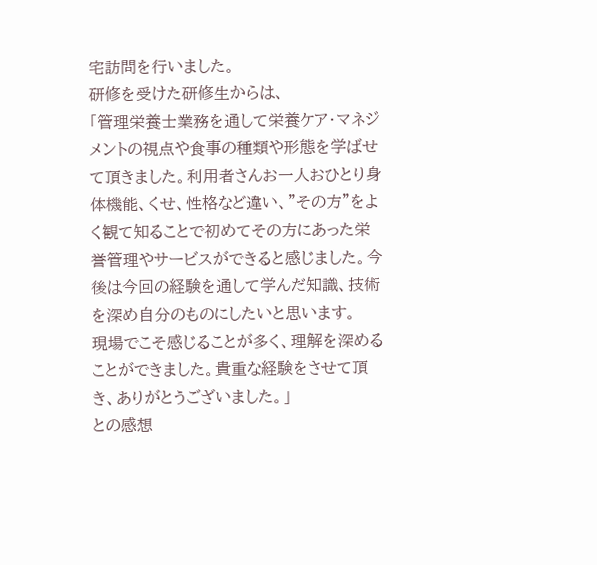宅訪問を行いました。
研修を受けた研修生からは、
「管理栄養士業務を通して栄養ケア・マネジメントの視点や食事の種類や形態を学ばせて頂きました。利用者さんお一人おひとり身体機能、くせ、性格など違い、”その方”をよく観て知ることで初めてその方にあった栄誉管理やサービスができると感じました。今後は今回の経験を通して学んだ知識、技術を深め自分のものにしたいと思います。
現場でこそ感じることが多く、理解を深めることができました。貴重な経験をさせて頂き、ありがとうございました。」
との感想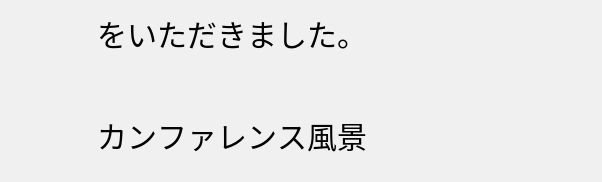をいただきました。

カンファレンス風景